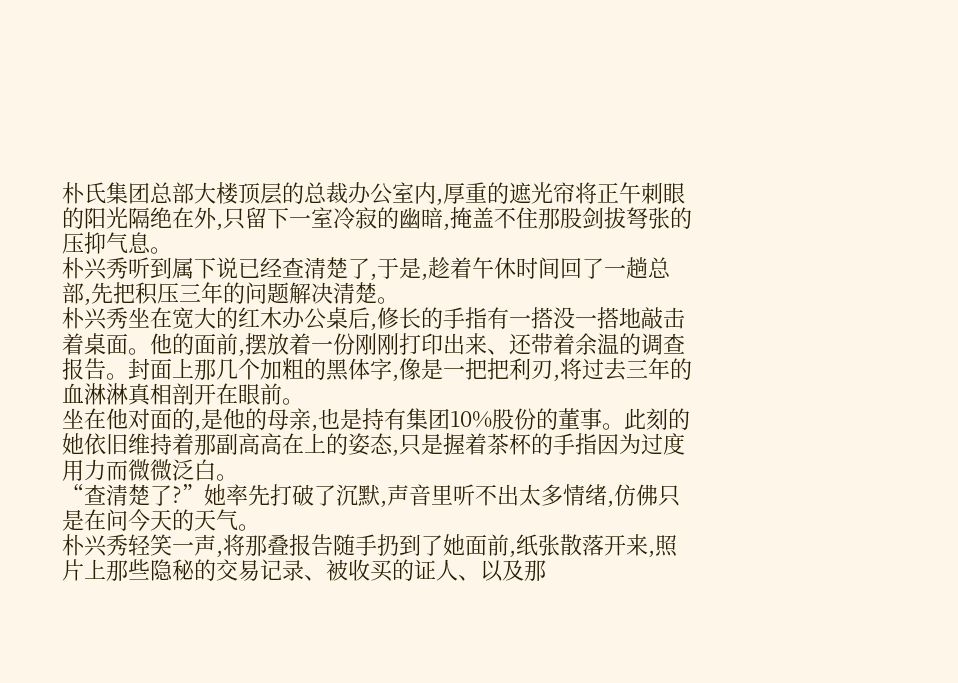朴氏集团总部大楼顶层的总裁办公室内,厚重的遮光帘将正午刺眼的阳光隔绝在外,只留下一室冷寂的幽暗,掩盖不住那股剑拔弩张的压抑气息。
朴兴秀听到属下说已经查清楚了,于是,趁着午休时间回了一趟总部,先把积压三年的问题解决清楚。
朴兴秀坐在宽大的红木办公桌后,修长的手指有一搭没一搭地敲击着桌面。他的面前,摆放着一份刚刚打印出来、还带着余温的调查报告。封面上那几个加粗的黑体字,像是一把把利刃,将过去三年的血淋淋真相剖开在眼前。
坐在他对面的,是他的母亲,也是持有集团10%股份的董事。此刻的她依旧维持着那副高高在上的姿态,只是握着茶杯的手指因为过度用力而微微泛白。
“查清楚了?”她率先打破了沉默,声音里听不出太多情绪,仿佛只是在问今天的天气。
朴兴秀轻笑一声,将那叠报告随手扔到了她面前,纸张散落开来,照片上那些隐秘的交易记录、被收买的证人、以及那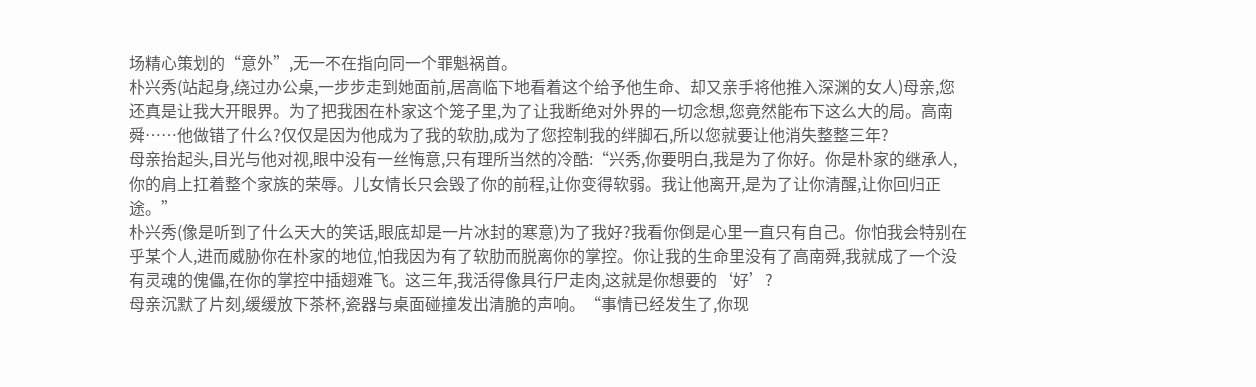场精心策划的“意外”,无一不在指向同一个罪魁祸首。
朴兴秀(站起身,绕过办公桌,一步步走到她面前,居高临下地看着这个给予他生命、却又亲手将他推入深渊的女人)母亲,您还真是让我大开眼界。为了把我困在朴家这个笼子里,为了让我断绝对外界的一切念想,您竟然能布下这么大的局。高南舜……他做错了什么?仅仅是因为他成为了我的软肋,成为了您控制我的绊脚石,所以您就要让他消失整整三年?
母亲抬起头,目光与他对视,眼中没有一丝悔意,只有理所当然的冷酷:“兴秀,你要明白,我是为了你好。你是朴家的继承人,你的肩上扛着整个家族的荣辱。儿女情长只会毁了你的前程,让你变得软弱。我让他离开,是为了让你清醒,让你回归正途。”
朴兴秀(像是听到了什么天大的笑话,眼底却是一片冰封的寒意)为了我好?我看你倒是心里一直只有自己。你怕我会特别在乎某个人,进而威胁你在朴家的地位,怕我因为有了软肋而脱离你的掌控。你让我的生命里没有了高南舜,我就成了一个没有灵魂的傀儡,在你的掌控中插翅难飞。这三年,我活得像具行尸走肉,这就是你想要的‘好’?
母亲沉默了片刻,缓缓放下茶杯,瓷器与桌面碰撞发出清脆的声响。“事情已经发生了,你现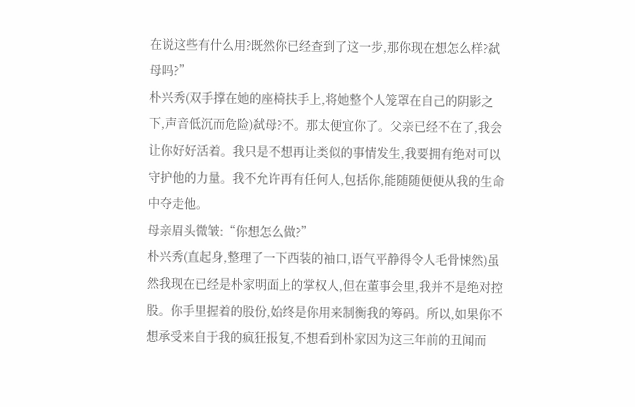在说这些有什么用?既然你已经查到了这一步,那你现在想怎么样?弑母吗?”
朴兴秀(双手撑在她的座椅扶手上,将她整个人笼罩在自己的阴影之下,声音低沉而危险)弑母?不。那太便宜你了。父亲已经不在了,我会让你好好活着。我只是不想再让类似的事情发生,我要拥有绝对可以守护他的力量。我不允许再有任何人,包括你,能随随便便从我的生命中夺走他。
母亲眉头微皱:“你想怎么做?”
朴兴秀(直起身,整理了一下西装的袖口,语气平静得令人毛骨悚然)虽然我现在已经是朴家明面上的掌权人,但在董事会里,我并不是绝对控股。你手里握着的股份,始终是你用来制衡我的筹码。所以,如果你不想承受来自于我的疯狂报复,不想看到朴家因为这三年前的丑闻而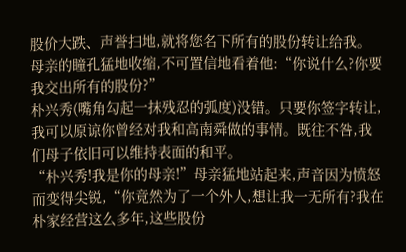股价大跌、声誉扫地,就将您名下所有的股份转让给我。
母亲的瞳孔猛地收缩,不可置信地看着他:“你说什么?你要我交出所有的股份?”
朴兴秀(嘴角勾起一抹残忍的弧度)没错。只要你签字转让,我可以原谅你曾经对我和高南舜做的事情。既往不咎,我们母子依旧可以维持表面的和平。
“朴兴秀!我是你的母亲!”母亲猛地站起来,声音因为愤怒而变得尖锐,“你竟然为了一个外人,想让我一无所有?我在朴家经营这么多年,这些股份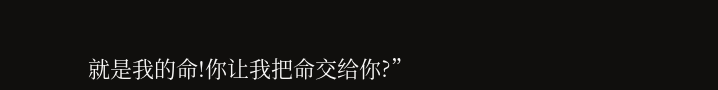就是我的命!你让我把命交给你?”